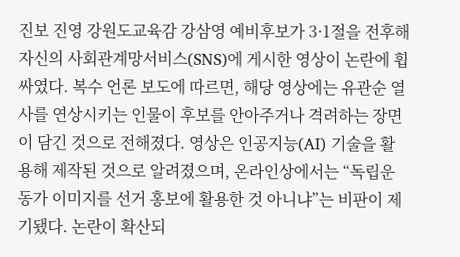진보 진영 강원도교육감 강삼영 예비후보가 3·1절을 전후해 자신의 사회관계망서비스(SNS)에 게시한 영상이 논란에 휩싸였다. 복수 언론 보도에 따르면, 해당 영상에는 유관순 열사를 연상시키는 인물이 후보를 안아주거나 격려하는 장면이 담긴 것으로 전해졌다. 영상은 인공지능(AI) 기술을 활용해 제작된 것으로 알려졌으며, 온라인상에서는 “독립운동가 이미지를 선거 홍보에 활용한 것 아니냐”는 비판이 제기됐다. 논란이 확산되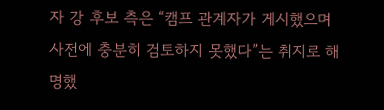자 강 후보 측은 “캠프 관계자가 게시했으며 사전에 충분히 검토하지 못했다”는 취지로 해명했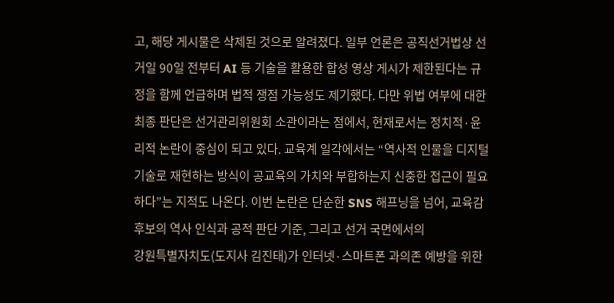고, 해당 게시물은 삭제된 것으로 알려졌다. 일부 언론은 공직선거법상 선거일 90일 전부터 AI 등 기술을 활용한 합성 영상 게시가 제한된다는 규정을 함께 언급하며 법적 쟁점 가능성도 제기했다. 다만 위법 여부에 대한 최종 판단은 선거관리위원회 소관이라는 점에서, 현재로서는 정치적·윤리적 논란이 중심이 되고 있다. 교육계 일각에서는 “역사적 인물을 디지털 기술로 재현하는 방식이 공교육의 가치와 부합하는지 신중한 접근이 필요하다”는 지적도 나온다. 이번 논란은 단순한 SNS 해프닝을 넘어, 교육감 후보의 역사 인식과 공적 판단 기준, 그리고 선거 국면에서의
강원특별자치도(도지사 김진태)가 인터넷·스마트폰 과의존 예방을 위한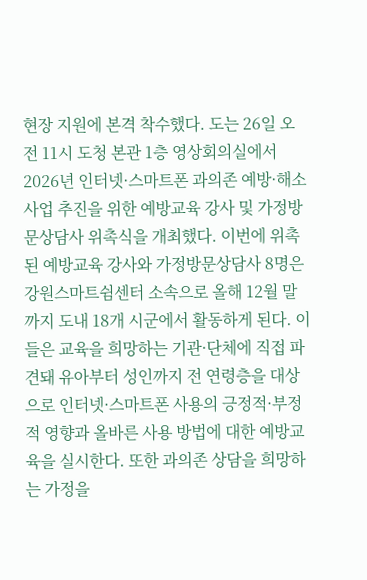현장 지원에 본격 착수했다. 도는 26일 오전 11시 도청 본관 1층 영상회의실에서 2026년 인터넷·스마트폰 과의존 예방·해소 사업 추진을 위한 예방교육 강사 및 가정방문상담사 위촉식을 개최했다. 이번에 위촉된 예방교육 강사와 가정방문상담사 8명은 강원스마트쉼센터 소속으로 올해 12월 말까지 도내 18개 시군에서 활동하게 된다. 이들은 교육을 희망하는 기관·단체에 직접 파견돼 유아부터 성인까지 전 연령층을 대상으로 인터넷·스마트폰 사용의 긍정적·부정적 영향과 올바른 사용 방법에 대한 예방교육을 실시한다. 또한 과의존 상담을 희망하는 가정을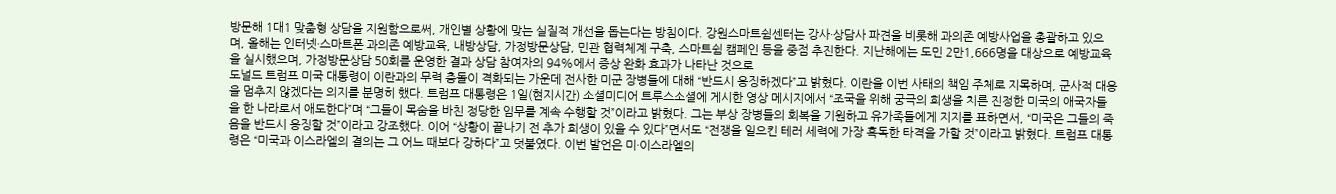방문해 1대1 맞춤형 상담을 지원함으로써, 개인별 상황에 맞는 실질적 개선을 돕는다는 방침이다. 강원스마트쉼센터는 강사·상담사 파견을 비롯해 과의존 예방사업을 총괄하고 있으며, 올해는 인터넷·스마트폰 과의존 예방교육, 내방상담, 가정방문상담, 민관 협력체계 구축, 스마트쉼 캠페인 등을 중점 추진한다. 지난해에는 도민 2만1,666명을 대상으로 예방교육을 실시했으며, 가정방문상담 50회를 운영한 결과 상담 참여자의 94%에서 증상 완화 효과가 나타난 것으로
도널드 트럼프 미국 대통령이 이란과의 무력 충돌이 격화되는 가운데 전사한 미군 장병들에 대해 “반드시 응징하겠다”고 밝혔다. 이란을 이번 사태의 책임 주체로 지목하며, 군사적 대응을 멈추지 않겠다는 의지를 분명히 했다. 트럼프 대통령은 1일(현지시간) 소셜미디어 트루스소셜에 게시한 영상 메시지에서 “조국을 위해 궁극의 희생을 치른 진정한 미국의 애국자들을 한 나라로서 애도한다”며 “그들이 목숨을 바친 정당한 임무를 계속 수행할 것”이라고 밝혔다. 그는 부상 장병들의 회복을 기원하고 유가족들에게 지지를 표하면서, “미국은 그들의 죽음을 반드시 응징할 것”이라고 강조했다. 이어 “상황이 끝나기 전 추가 희생이 있을 수 있다”면서도 “전쟁을 일으킨 테러 세력에 가장 혹독한 타격을 가할 것”이라고 밝혔다. 트럼프 대통령은 “미국과 이스라엘의 결의는 그 어느 때보다 강하다”고 덧붙였다. 이번 발언은 미·이스라엘의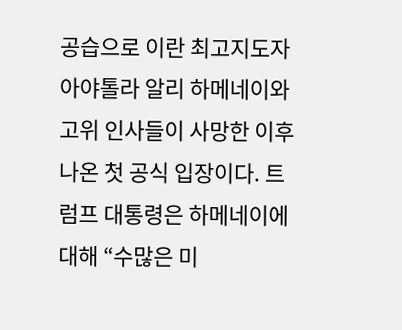공습으로 이란 최고지도자 아야톨라 알리 하메네이와 고위 인사들이 사망한 이후 나온 첫 공식 입장이다. 트럼프 대통령은 하메네이에 대해 “수많은 미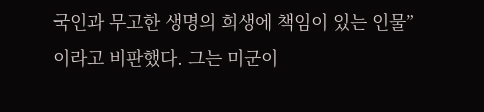국인과 무고한 생명의 희생에 책임이 있는 인물”이라고 비판했다. 그는 미군이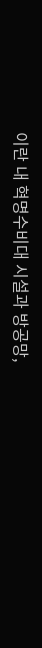이란 내 혁명수비대 시설과 방공망,